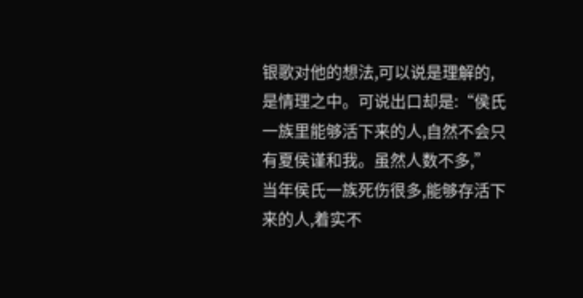银歌对他的想法,可以说是理解的,是情理之中。可说出口却是:“侯氏一族里能够活下来的人,自然不会只有夏侯谨和我。虽然人数不多,”
当年侯氏一族死伤很多,能够存活下来的人,着实不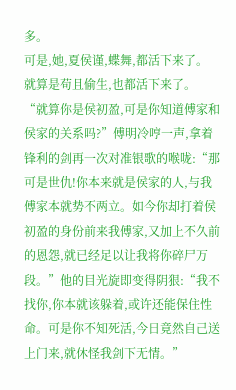多。
可是,她,夏侯谨,蝶舞,都活下来了。
就算是苟且偷生,也都活下来了。
“就算你是侯初盈,可是你知道傅家和侯家的关系吗?”傅明冷哼一声,拿着锋利的剑再一次对准银歌的喉咙:“那可是世仇!你本来就是侯家的人,与我傅家本就势不两立。如今你却打着侯初盈的身份前来我傅家,又加上不久前的恩怨,就已经足以让我将你碎尸万段。”他的目光旋即变得阴狠:“我不找你,你本就该躲着,或许还能保住性命。可是你不知死活,今日竟然自己送上门来,就休怪我剑下无情。”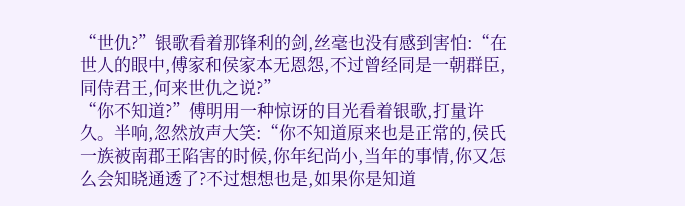“世仇?”银歌看着那锋利的剑,丝毫也没有感到害怕:“在世人的眼中,傅家和侯家本无恩怨,不过曾经同是一朝群臣,同侍君王,何来世仇之说?”
“你不知道?”傅明用一种惊讶的目光看着银歌,打量许久。半响,忽然放声大笑:“你不知道原来也是正常的,侯氏一族被南郡王陷害的时候,你年纪尚小,当年的事情,你又怎么会知晓通透了?不过想想也是,如果你是知道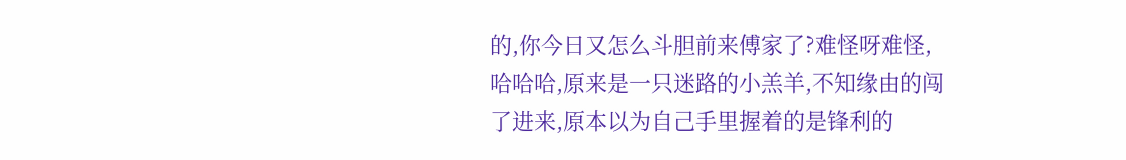的,你今日又怎么斗胆前来傅家了?难怪呀难怪,哈哈哈,原来是一只迷路的小羔羊,不知缘由的闯了进来,原本以为自己手里握着的是锋利的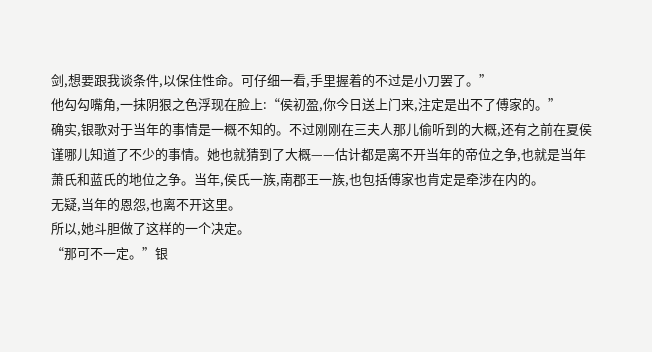剑,想要跟我谈条件,以保住性命。可仔细一看,手里握着的不过是小刀罢了。”
他勾勾嘴角,一抹阴狠之色浮现在脸上:“侯初盈,你今日送上门来,注定是出不了傅家的。”
确实,银歌对于当年的事情是一概不知的。不过刚刚在三夫人那儿偷听到的大概,还有之前在夏侯谨哪儿知道了不少的事情。她也就猜到了大概——估计都是离不开当年的帝位之争,也就是当年萧氏和蓝氏的地位之争。当年,侯氏一族,南郡王一族,也包括傅家也肯定是牵涉在内的。
无疑,当年的恩怨,也离不开这里。
所以,她斗胆做了这样的一个决定。
“那可不一定。”银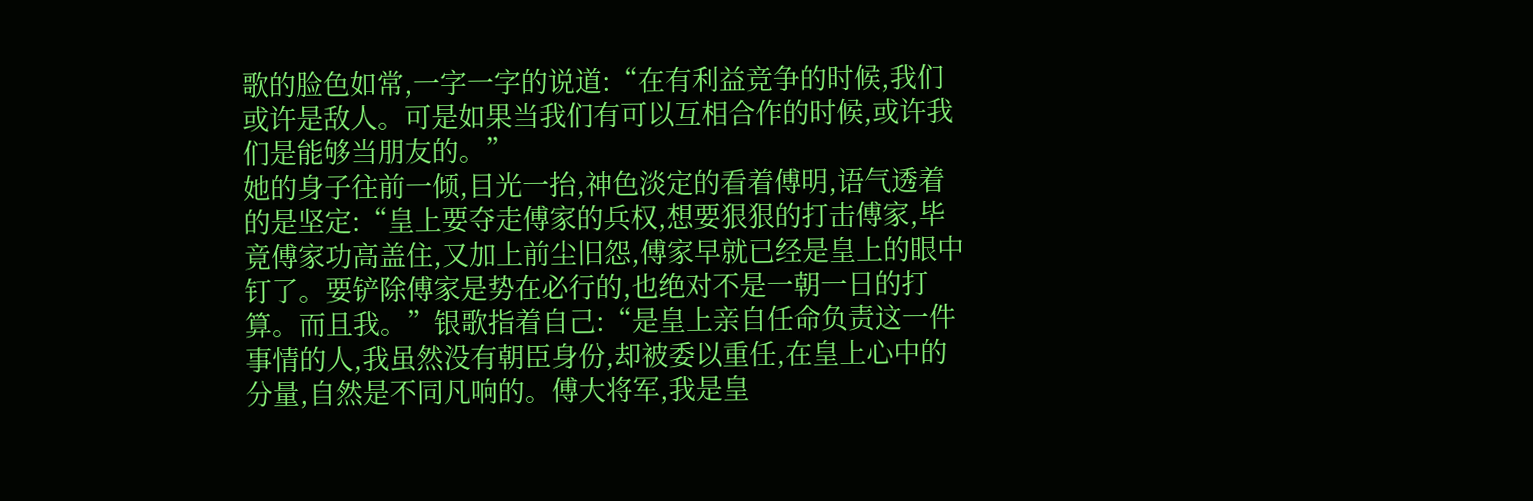歌的脸色如常,一字一字的说道:“在有利益竞争的时候,我们或许是敌人。可是如果当我们有可以互相合作的时候,或许我们是能够当朋友的。”
她的身子往前一倾,目光一抬,神色淡定的看着傅明,语气透着的是坚定:“皇上要夺走傅家的兵权,想要狠狠的打击傅家,毕竟傅家功高盖住,又加上前尘旧怨,傅家早就已经是皇上的眼中钉了。要铲除傅家是势在必行的,也绝对不是一朝一日的打算。而且我。”银歌指着自己:“是皇上亲自任命负责这一件事情的人,我虽然没有朝臣身份,却被委以重任,在皇上心中的分量,自然是不同凡响的。傅大将军,我是皇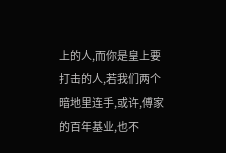上的人,而你是皇上要打击的人,若我们两个暗地里连手,或许,傅家的百年基业,也不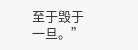至于毁于一旦。”